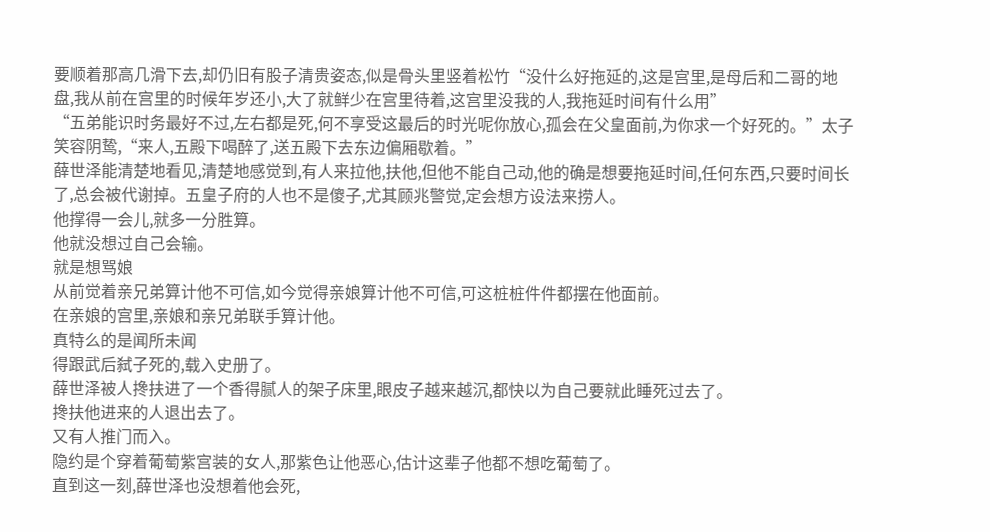要顺着那高几滑下去,却仍旧有股子清贵姿态,似是骨头里竖着松竹“没什么好拖延的,这是宫里,是母后和二哥的地盘,我从前在宫里的时候年岁还小,大了就鲜少在宫里待着,这宫里没我的人,我拖延时间有什么用”
“五弟能识时务最好不过,左右都是死,何不享受这最后的时光呢你放心,孤会在父皇面前,为你求一个好死的。”太子笑容阴鸷,“来人,五殿下喝醉了,送五殿下去东边偏厢歇着。”
薛世泽能清楚地看见,清楚地感觉到,有人来拉他,扶他,但他不能自己动,他的确是想要拖延时间,任何东西,只要时间长了,总会被代谢掉。五皇子府的人也不是傻子,尤其顾兆警觉,定会想方设法来捞人。
他撑得一会儿,就多一分胜算。
他就没想过自己会输。
就是想骂娘
从前觉着亲兄弟算计他不可信,如今觉得亲娘算计他不可信,可这桩桩件件都摆在他面前。
在亲娘的宫里,亲娘和亲兄弟联手算计他。
真特么的是闻所未闻
得跟武后弑子死的,载入史册了。
薛世泽被人搀扶进了一个香得腻人的架子床里,眼皮子越来越沉,都快以为自己要就此睡死过去了。
搀扶他进来的人退出去了。
又有人推门而入。
隐约是个穿着葡萄紫宫装的女人,那紫色让他恶心,估计这辈子他都不想吃葡萄了。
直到这一刻,薛世泽也没想着他会死,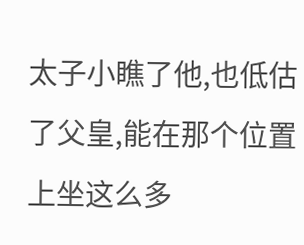太子小瞧了他,也低估了父皇,能在那个位置上坐这么多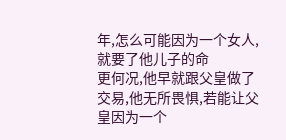年,怎么可能因为一个女人,就要了他儿子的命
更何况,他早就跟父皇做了交易,他无所畏惧,若能让父皇因为一个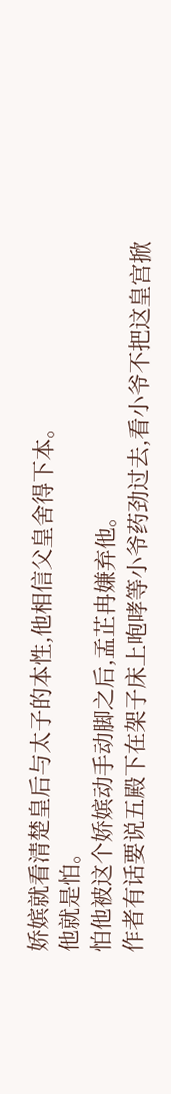娇嫔就看清楚皇后与太子的本性,他相信父皇舍得下本。
他就是怕。
怕他被这个娇嫔动手动脚之后,孟芷冉嫌弃他。
作者有话要说五殿下在架子床上咆哮等小爷药劲过去,看小爷不把这皇宫掀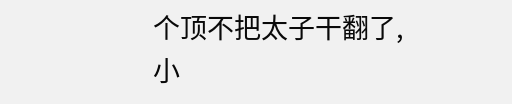个顶不把太子干翻了,小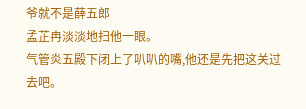爷就不是薛五郎
孟芷冉淡淡地扫他一眼。
气管炎五殿下闭上了叭叭的嘴,他还是先把这关过去吧。